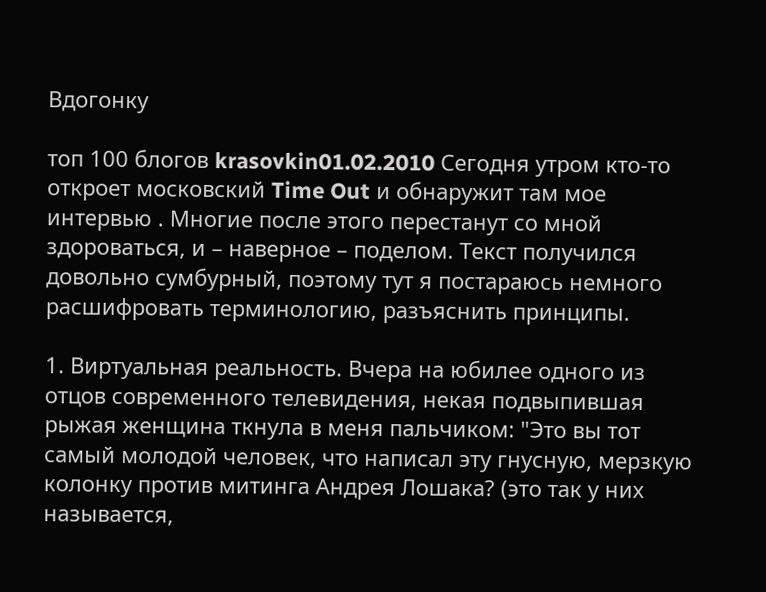Вдогонку

топ 100 блогов krasovkin01.02.2010 Сегодня утром кто-то откроет московский Time Out и обнаружит там мое интервью . Многие после этого перестанут со мной здороваться, и – наверное – поделом. Текст получился довольно сумбурный, поэтому тут я постараюсь немного расшифровать терминологию, разъяснить принципы.

1. Виртуальная реальность. Вчера на юбилее одного из отцов современного телевидения, некая подвыпившая рыжая женщина ткнула в меня пальчиком: "Это вы тот самый молодой человек, что написал эту гнусную, мерзкую колонку против митинга Андрея Лошака? (это так у них называется,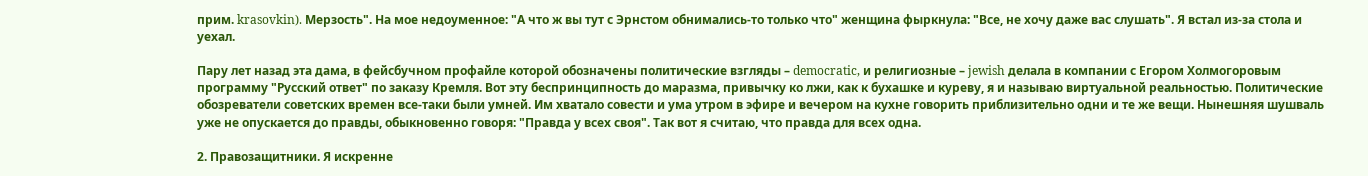прим. krasovkin). Мерзость". На мое недоуменное: "А что ж вы тут с Эрнстом обнимались-то только что" женщина фыркнула: "Все, не хочу даже вас слушать". Я встал из-за стола и уехал.

Пару лет назад эта дама, в фейсбучном профайле которой обозначены политические взгляды – democratic, и религиозные – jewish делала в компании с Егором Холмогоровым программу "Русский ответ" по заказу Кремля. Вот эту беспринципность до маразма, привычку ко лжи, как к бухашке и куреву, я и называю виртуальной реальностью. Политические обозреватели советских времен все-таки были умней. Им хватало совести и ума утром в эфире и вечером на кухне говорить приблизительно одни и те же вещи. Нынешняя шушваль уже не опускается до правды, обыкновенно говоря: "Правда у всех своя". Так вот я считаю, что правда для всех одна.

2. Правозащитники. Я искренне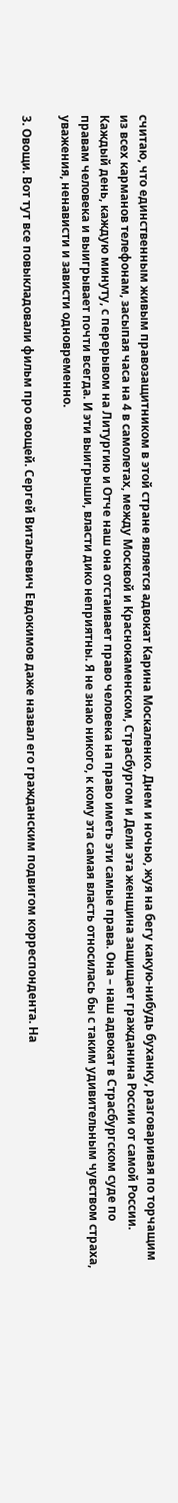считаю, что единственным живым правозащитником в этой стране является адвокат Карина Москаленко. Днем и ночью, жуя на бегу какую-нибудь буханку, разговаривая по торчащим из всех карманов телефонам, засыпая часа на 4 в самолетах, между Москвой и Краснокаменском, Страсбургом и Дели эта женщина защищает гражданина России от самой России. Каждый день, каждую минуту, с перерывом на Литургию и Отче наш она отстаивает право человека на право иметь эти самые права. Она – наш адвокат в Страсбургском суде по правам человека и выигрывает почти всегда. И эти выигрыши, власти дико неприятны. Я не знаю никого, к кому эта самая власть относилась бы с таким удивительным чувством страха, уважения, ненависти и зависти одновременно.

3. Овощи. Вот тут все повыкладовали фильм про овощей. Сергей Витальевич Евдокимов даже назвал его гражданским подвигом корреспондента. На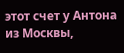этот счет у Антона из Москвы,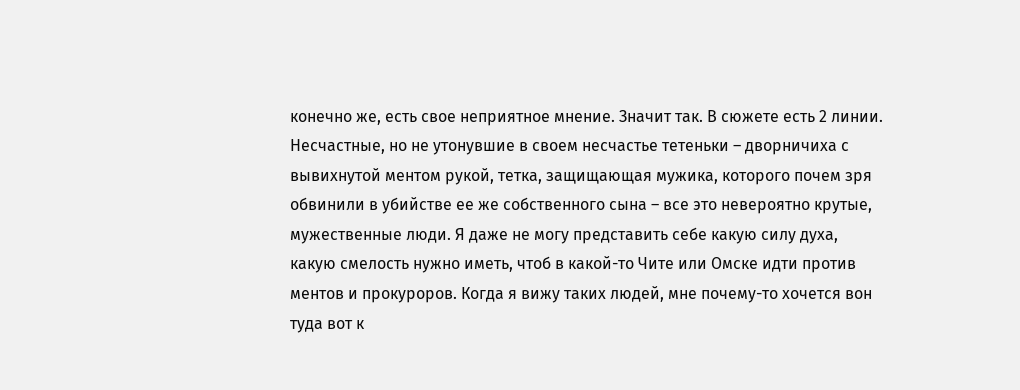конечно же, есть свое неприятное мнение. Значит так. В сюжете есть 2 линии. Несчастные, но не утонувшие в своем несчастье тетеньки – дворничиха с вывихнутой ментом рукой, тетка, защищающая мужика, которого почем зря обвинили в убийстве ее же собственного сына – все это невероятно крутые, мужественные люди. Я даже не могу представить себе какую силу духа, какую смелость нужно иметь, чтоб в какой-то Чите или Омске идти против ментов и прокуроров. Когда я вижу таких людей, мне почему-то хочется вон туда вот к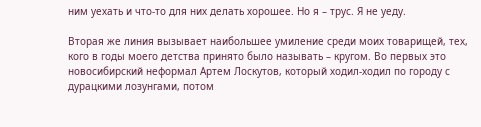ним уехать и что-то для них делать хорошее. Но я – трус. Я не уеду.

Вторая же линия вызывает наибольшее умиление среди моих товарищей, тех, кого в годы моего детства принято было называть – кругом. Во первых это новосибирский неформал Артем Лоскутов, который ходил-ходил по городу с дурацкими лозунгами, потом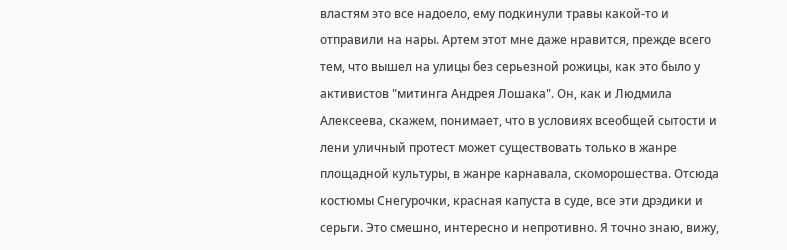властям это все надоело, ему подкинули травы какой-то и отправили на нары. Артем этот мне даже нравится, прежде всего тем, что вышел на улицы без серьезной рожицы, как это было у активистов "митинга Андрея Лошака". Он, как и Людмила Алексеева, скажем, понимает, что в условиях всеобщей сытости и лени уличный протест может существовать только в жанре площадной культуры, в жанре карнавала, скоморошества. Отсюда костюмы Снегурочки, красная капуста в суде, все эти дрэдики и серьги. Это смешно, интересно и непротивно. Я точно знаю, вижу,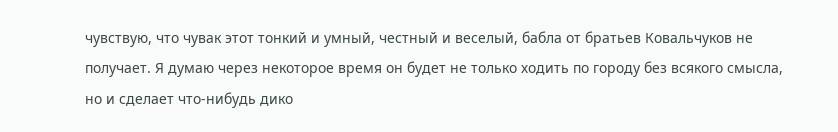чувствую, что чувак этот тонкий и умный, честный и веселый, бабла от братьев Ковальчуков не получает. Я думаю через некоторое время он будет не только ходить по городу без всякого смысла, но и сделает что-нибудь дико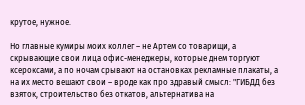крутое, нужное.

Но главные кумиры моих коллег – не Артем со товарищи, а скрывающие свои лица офис-менеджеры, которые днем торгуют ксероксами, а по ночам срывают на остановках рекламные плакаты, а на их место вешают свои – вроде как про здравый смысл: "ГИБДД без взяток, строительство без откатов, альтернатива на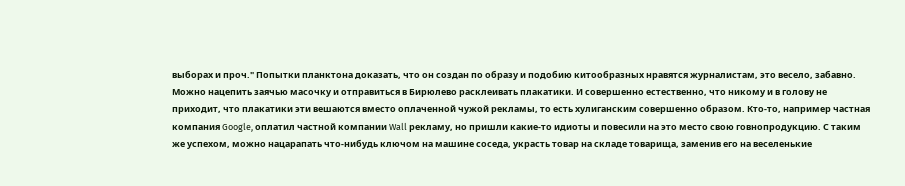выборах и проч." Попытки планктона доказать, что он создан по образу и подобию китообразных нравятся журналистам, это весело, забавно. Можно нацепить заячью масочку и отправиться в Бирюлево расклеивать плакатики. И совершенно естественно, что никому и в голову не приходит, что плакатики эти вешаются вместо оплаченной чужой рекламы, то есть хулиганским совершенно образом. Кто-то, например частная компания Google, оплатил частной компании Wall рекламу, но пришли какие-то идиоты и повесили на это место свою говнопродукцию. С таким же успехом, можно нацарапать что-нибудь ключом на машине соседа, украсть товар на складе товарища, заменив его на веселенькие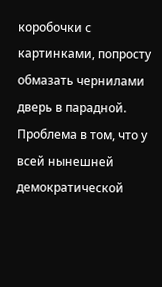коробочки с картинками, попросту обмазать чернилами дверь в парадной.
Проблема в том, что у всей нынешней демократической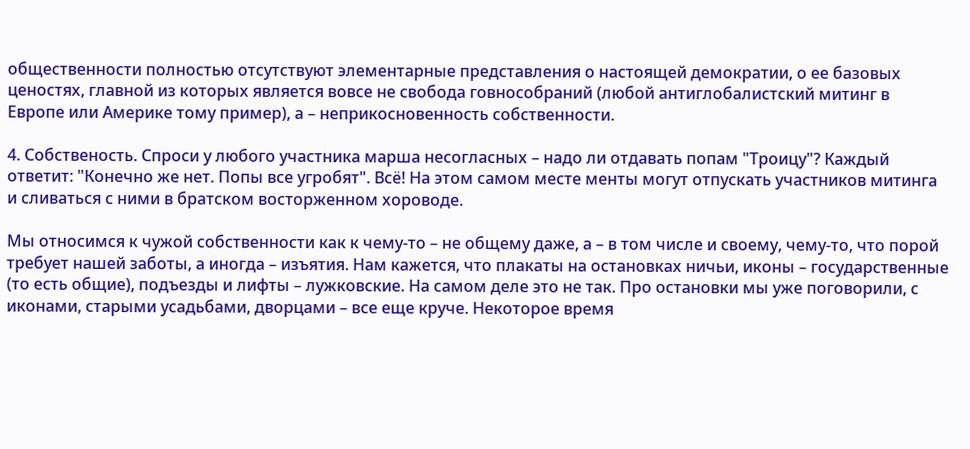общественности полностью отсутствуют элементарные представления о настоящей демократии, о ее базовых ценостях, главной из которых является вовсе не свобода говнособраний (любой антиглобалистский митинг в Европе или Америке тому пример), а – неприкосновенность собственности.

4. Собственость. Спроси у любого участника марша несогласных – надо ли отдавать попам "Троицу"? Каждый ответит: "Конечно же нет. Попы все угробят". Всё! На этом самом месте менты могут отпускать участников митинга и сливаться с ними в братском восторженном хороводе.

Мы относимся к чужой собственности как к чему-то – не общему даже, а – в том числе и своему, чему-то, что порой требует нашей заботы, а иногда – изъятия. Нам кажется, что плакаты на остановках ничьи, иконы – государственные (то есть общие), подъезды и лифты – лужковские. На самом деле это не так. Про остановки мы уже поговорили, с иконами, старыми усадьбами, дворцами – все еще круче. Некоторое время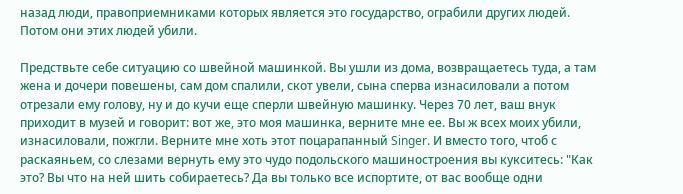назад люди, правоприемниками которых является это государство, ограбили других людей. Потом они этих людей убили.

Предствьте себе ситуацию со швейной машинкой. Вы ушли из дома, возвращаетесь туда, а там жена и дочери повешены, сам дом спалили, скот увели, сына сперва изнасиловали а потом отрезали ему голову, ну и до кучи еще сперли швейную машинку. Через 70 лет, ваш внук приходит в музей и говорит: вот же, это моя машинка, верните мне ее. Вы ж всех моих убили, изнасиловали, пожгли. Верните мне хоть этот поцарапанный Singer. И вместо того, чтоб с раскаяньем, со слезами вернуть ему это чудо подольского машиностроения вы кукситесь: "Как это? Вы что на ней шить собираетесь? Да вы только все испортите, от вас вообще одни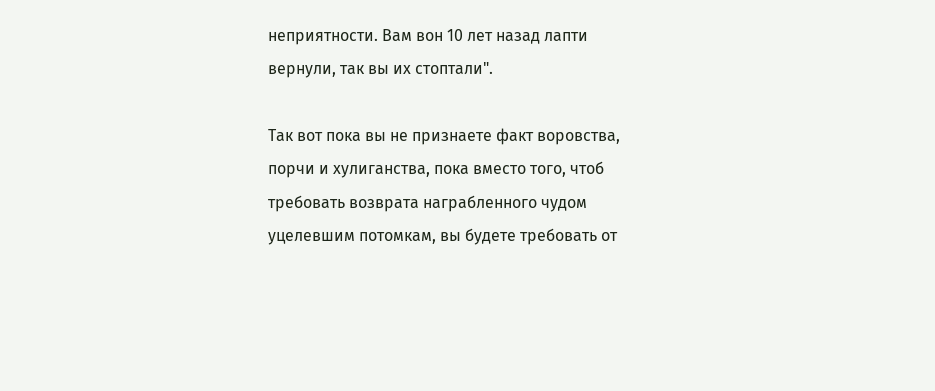неприятности. Вам вон 10 лет назад лапти вернули, так вы их стоптали".

Так вот пока вы не признаете факт воровства, порчи и хулиганства, пока вместо того, чтоб требовать возврата награбленного чудом уцелевшим потомкам, вы будете требовать от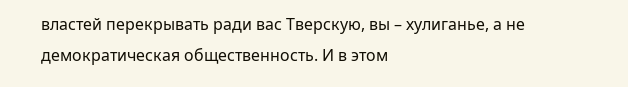властей перекрывать ради вас Тверскую, вы – хулиганье, а не демократическая общественность. И в этом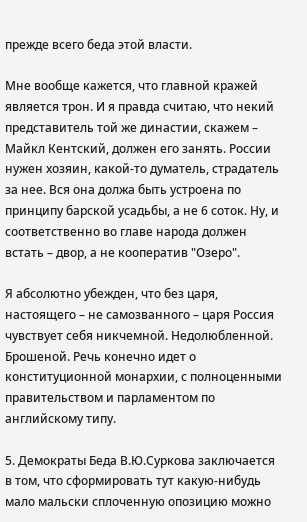прежде всего беда этой власти.

Мне вообще кажется, что главной кражей является трон. И я правда считаю, что некий представитель той же династии, скажем – Майкл Кентский, должен его занять. России нужен хозяин, какой-то думатель, страдатель за нее. Вся она должа быть устроена по принципу барской усадьбы, а не 6 соток. Ну, и соответственно во главе народа должен встать – двор, а не кооператив "Озеро".

Я абсолютно убежден, что без царя, настоящего – не самозванного – царя Россия чувствует себя никчемной. Недолюбленной. Брошеной. Речь конечно идет о конституционной монархии, с полноценными правительством и парламентом по английскому типу.

5. Демократы Беда В.Ю.Суркова заключается в том, что сформировать тут какую-нибудь мало мальски сплоченную опозицию можно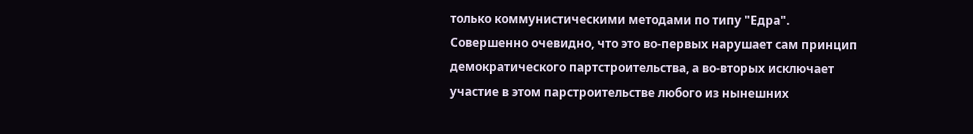только коммунистическими методами по типу "Едра". Совершенно очевидно, что это во-первых нарушает сам принцип демократического партстроительства, а во-вторых исключает участие в этом парстроительстве любого из нынешних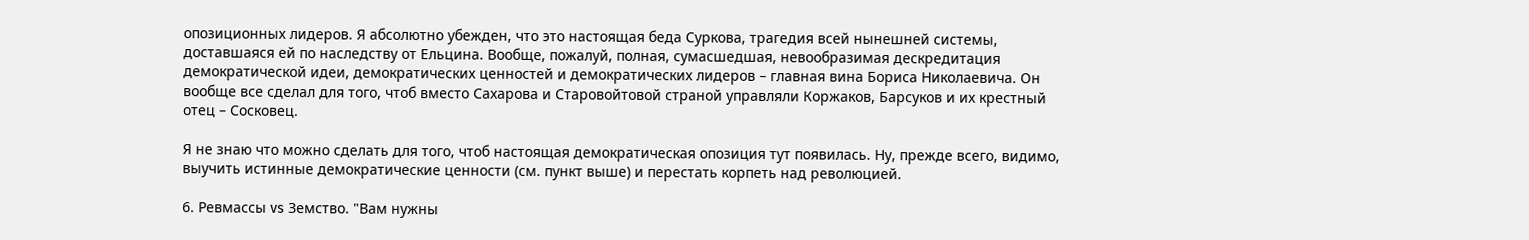опозиционных лидеров. Я абсолютно убежден, что это настоящая беда Суркова, трагедия всей нынешней системы, доставшаяся ей по наследству от Ельцина. Вообще, пожалуй, полная, сумасшедшая, невообразимая дескредитация демократической идеи, демократических ценностей и демократических лидеров – главная вина Бориса Николаевича. Он вообще все сделал для того, чтоб вместо Сахарова и Старовойтовой страной управляли Коржаков, Барсуков и их крестный отец – Сосковец.

Я не знаю что можно сделать для того, чтоб настоящая демократическая опозиция тут появилась. Ну, прежде всего, видимо, выучить истинные демократические ценности (см. пункт выше) и перестать корпеть над революцией.

6. Ревмассы vs Земство. "Вам нужны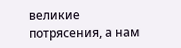великие потрясения, а нам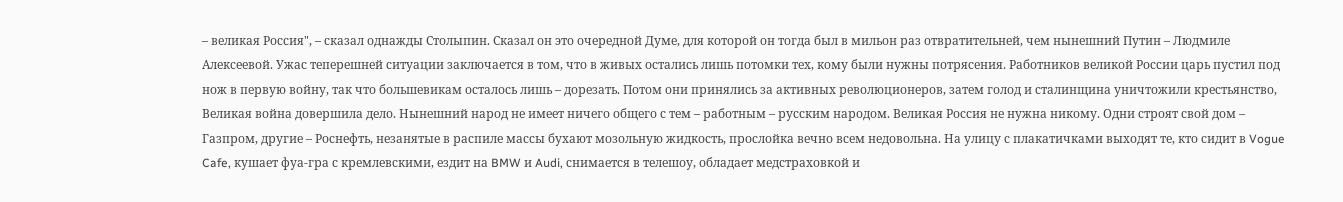– великая Россия", – сказал однажды Столыпин. Сказал он это очередной Думе, для которой он тогда был в мильон раз отвратительней, чем нынешний Путин – Людмиле Алексеевой. Ужас теперешней ситуации заключается в том, что в живых остались лишь потомки тех, кому были нужны потрясения. Работников великой России царь пустил под нож в первую войну, так что большевикам осталось лишь – дорезать. Потом они принялись за активных революционеров, затем голод и сталинщина уничтожили крестьянство, Великая война довершила дело. Нынешний народ не имеет ничего общего с тем – работным – русским народом. Великая Россия не нужна никому. Одни строят свой дом – Газпром, другие – Роснефть, незанятые в распиле массы бухают мозольную жидкость, прослойка вечно всем недовольна. На улицу с плакатичками выходят те, кто сидит в Vogue Cafe, кушает фуа-гра с кремлевскими, ездит на BMW и Audi, снимается в телешоу, обладает медстраховкой и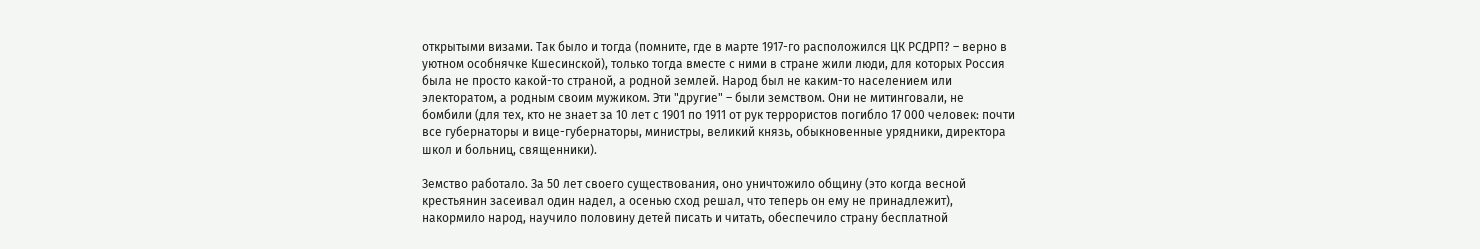открытыми визами. Так было и тогда (помните, где в марте 1917-го расположился ЦК РСДРП? – верно в уютном особнячке Кшесинской), только тогда вместе с ними в стране жили люди, для которых Россия была не просто какой-то страной, а родной землей. Народ был не каким-то населением или электоратом, а родным своим мужиком. Эти "другие" – были земством. Они не митинговали, не бомбили (для тех, кто не знает за 10 лет с 1901 по 1911 от рук террористов погибло 17 000 человек: почти все губернаторы и вице-губернаторы, министры, великий князь, обыкновенные урядники, директора школ и больниц, священники).

Земство работало. За 50 лет своего существования, оно уничтожило общину (это когда весной крестьянин засеивал один надел, а осенью сход решал, что теперь он ему не принадлежит), накормило народ, научило половину детей писать и читать, обеспечило страну бесплатной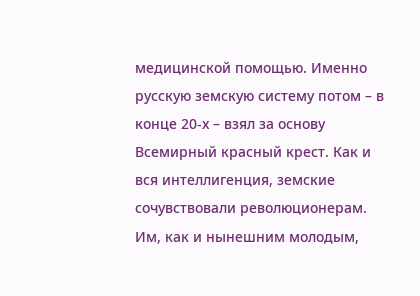медицинской помощью. Именно русскую земскую систему потом – в конце 20-х – взял за основу Всемирный красный крест. Как и вся интеллигенция, земские сочувствовали революционерам. Им, как и нынешним молодым,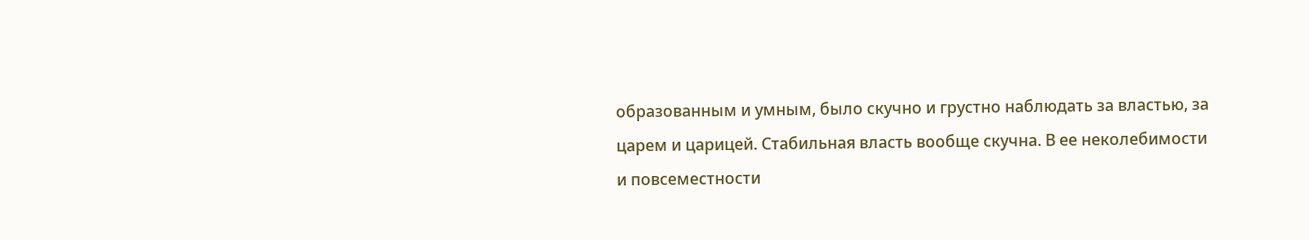образованным и умным, было скучно и грустно наблюдать за властью, за царем и царицей. Стабильная власть вообще скучна. В ее неколебимости и повсеместности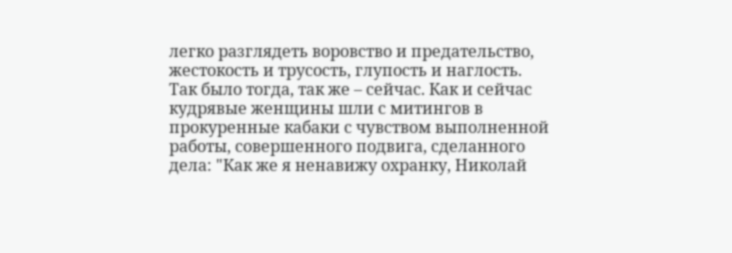легко разглядеть воровство и предательство, жестокость и трусость, глупость и наглость. Так было тогда, так же – сейчас. Как и сейчас кудрявые женщины шли с митингов в прокуренные кабаки с чувством выполненной работы, совершенного подвига, сделанного дела: "Как же я ненавижу охранку, Николай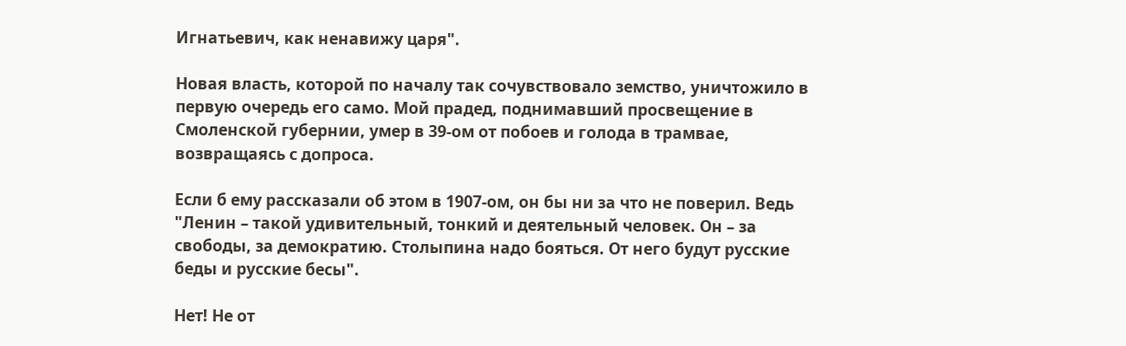Игнатьевич, как ненавижу царя".

Новая власть, которой по началу так сочувствовало земство, уничтожило в первую очередь его само. Мой прадед, поднимавший просвещение в Смоленской губернии, умер в 39-ом от побоев и голода в трамвае, возвращаясь с допроса.

Если б ему рассказали об этом в 1907-ом, он бы ни за что не поверил. Ведь "Ленин – такой удивительный, тонкий и деятельный человек. Он – за свободы, за демократию. Столыпина надо бояться. От него будут русские беды и русские бесы".

Нет! Не от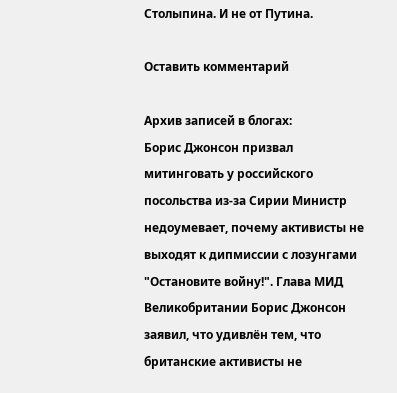Столыпина. И не от Путина.

Оставить комментарий

Архив записей в блогах:
Борис Джонсон призвал митинговать у российского посольства из-за Сирии Министр недоумевает, почему активисты не выходят к дипмиссии с лозунгами "Остановите войну!". Глава МИД Великобритании Борис Джонсон заявил, что удивлён тем, что британские активисты не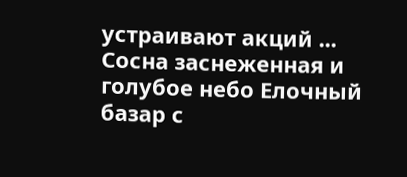устраивают акций ...
Сосна заснеженная и голубое небо Елочный базар с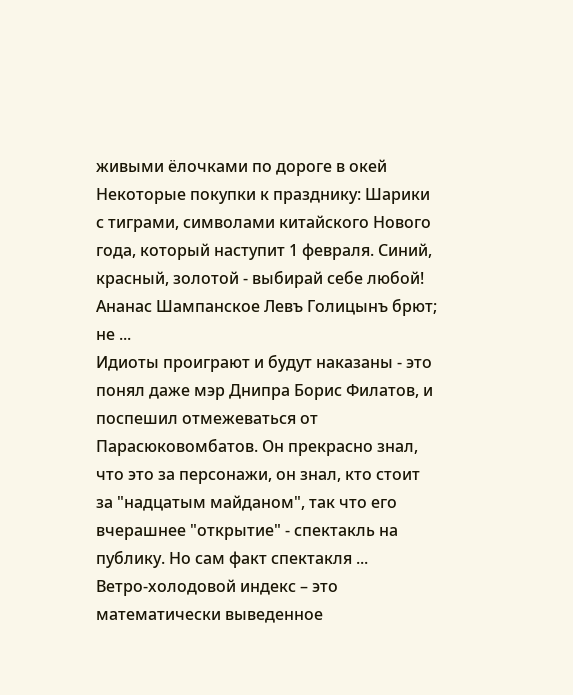живыми ёлочками по дороге в окей Некоторые покупки к празднику: Шарики с тиграми, символами китайского Нового года, который наступит 1 февраля. Синий, красный, золотой - выбирай себе любой! Ананас Шампанское Левъ Голицынъ брют; не ...
Идиоты проиграют и будут наказаны - это понял даже мэр Днипра Борис Филатов, и поспешил отмежеваться от Парасюковомбатов. Он прекрасно знал, что это за персонажи, он знал, кто стоит за "надцатым майданом", так что его вчерашнее "открытие" - спектакль на публику. Но сам факт спектакля ...
Ветро-холодовой индекс – это математически выведенное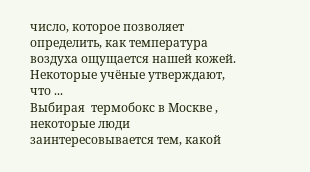число, которое позволяет определить, как температура воздуха ощущается нашей кожей. Некоторые учёные утверждают, что ...
Выбирая  термобокс в Москве , некоторые люди заинтересовывается тем, какой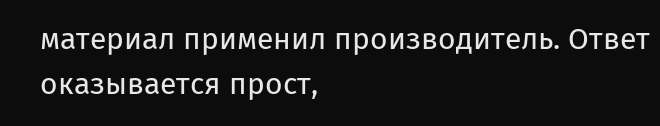материал применил производитель. Ответ оказывается прост,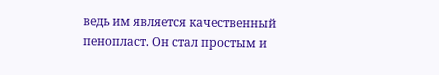ведь им является качественный пенопласт. Он стал простым и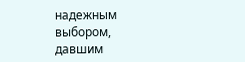надежным выбором, давшим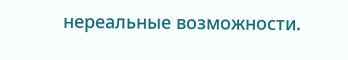нереальные возможности.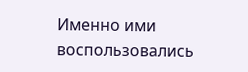Именно ими воспользовались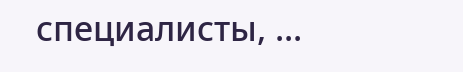специалисты, ...